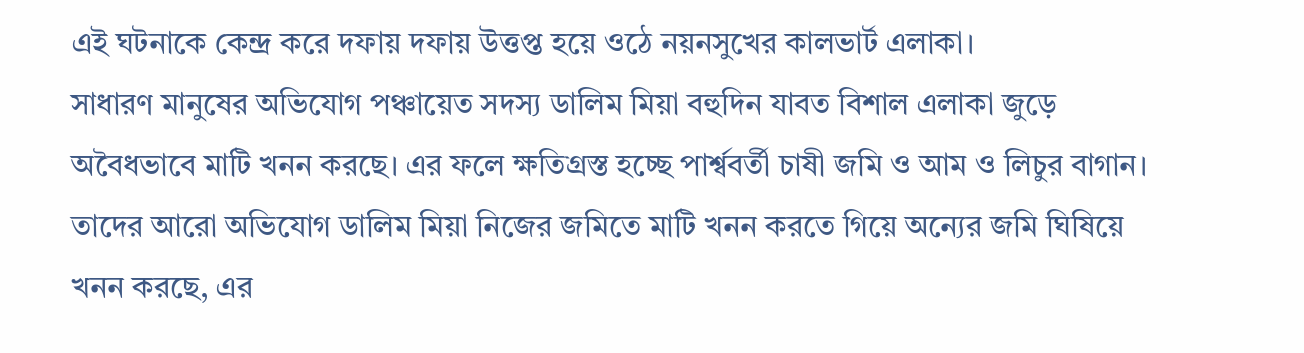এই ঘটনাকে কেন্দ্র করে দফায় দফায় উত্তপ্ত হয়ে ওঠে নয়নসুখের কালভার্ট এলাকা।
সাধারণ মানুষের অভিযোগ পঞ্চায়েত সদস্য ডালিম মিয়া বহুদিন যাবত বিশাল এলাকা জুড়ে অবৈধভাবে মাটি খনন করছে। এর ফলে ক্ষতিগ্রস্ত হচ্ছে পার্শ্ববর্তী চাষী জমি ও আম ও লিচুর বাগান। তাদের আরো অভিযোগ ডালিম মিয়া নিজের জমিতে মাটি খনন করতে গিয়ে অন্যের জমি ঘিষিয়ে খনন করছে, এর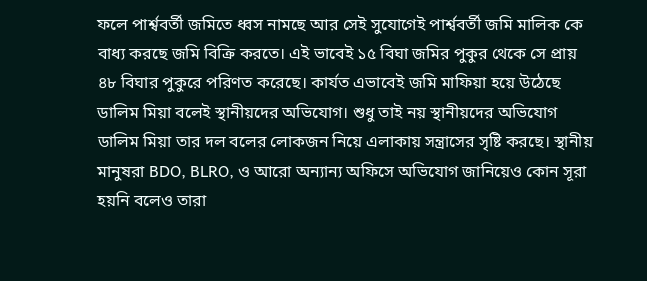ফলে পার্শ্ববর্তী জমিতে ধ্বস নামছে আর সেই সুযোগেই পার্শ্ববর্তী জমি মালিক কে বাধ্য করছে জমি বিক্রি করতে। এই ভাবেই ১৫ বিঘা জমির পুকুর থেকে সে প্রায় ৪৮ বিঘার পুকুরে পরিণত করেছে। কার্যত এভাবেই জমি মাফিয়া হয়ে উঠেছে ডালিম মিয়া বলেই স্থানীয়দের অভিযোগ। শুধু তাই নয় স্থানীয়দের অভিযোগ ডালিম মিয়া তার দল বলের লোকজন নিয়ে এলাকায় সন্ত্রাসের সৃষ্টি করছে। স্থানীয় মানুষরা BDO, BLRO, ও আরো অন্যান্য অফিসে অভিযোগ জানিয়েও কোন সূরা হয়নি বলেও তারা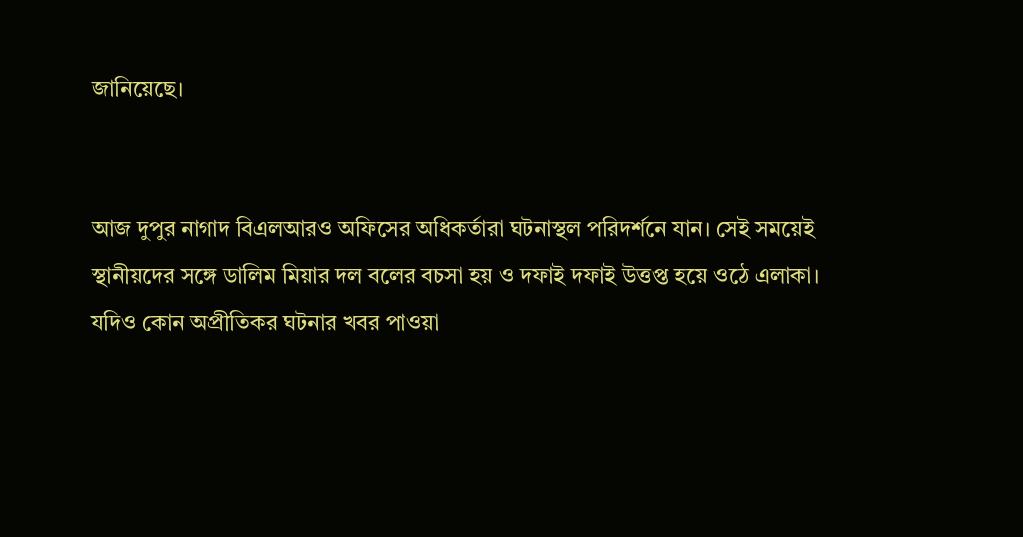জানিয়েছে।


আজ দুপুর নাগাদ বিএলআরও অফিসের অধিকর্তারা ঘটনাস্থল পরিদর্শনে যান। সেই সময়েই স্থানীয়দের সঙ্গে ডালিম মিয়ার দল বলের বচসা হয় ও দফাই দফাই উত্তপ্ত হয়ে ওঠে এলাকা। যদিও কোন অপ্রীতিকর ঘটনার খবর পাওয়া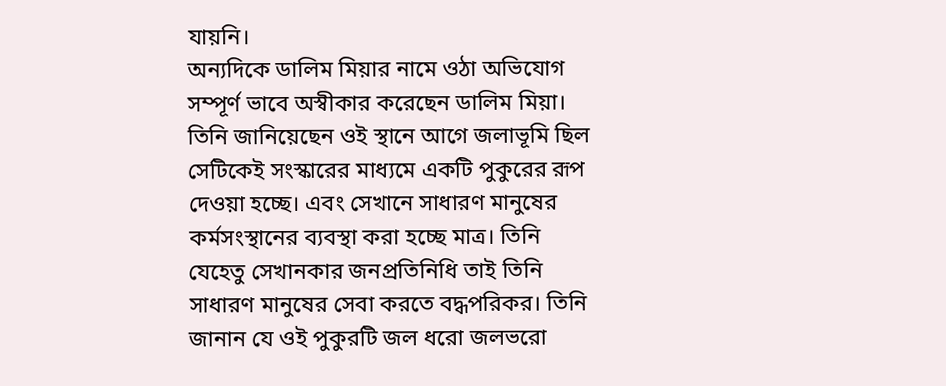যায়নি।
অন্যদিকে ডালিম মিয়ার নামে ওঠা অভিযোগ সম্পূর্ণ ভাবে অস্বীকার করেছেন ডালিম মিয়া। তিনি জানিয়েছেন ওই স্থানে আগে জলাভূমি ছিল সেটিকেই সংস্কারের মাধ্যমে একটি পুকুরের রূপ দেওয়া হচ্ছে। এবং সেখানে সাধারণ মানুষের কর্মসংস্থানের ব্যবস্থা করা হচ্ছে মাত্র। তিনি যেহেতু সেখানকার জনপ্রতিনিধি তাই তিনি সাধারণ মানুষের সেবা করতে বদ্ধপরিকর। তিনি জানান যে ওই পুকুরটি জল ধরো জলভরো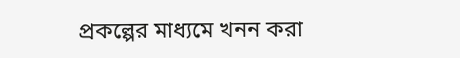প্রকল্পের মাধ্যমে খনন করা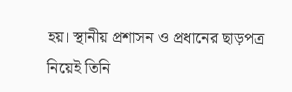হয়। স্থানীয় প্রশাসন ও প্রধানের ছাড়পত্র নিয়েই তিনি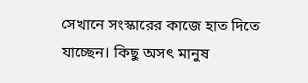সেখানে সংস্কারের কাজে হাত দিতে যাচ্ছেন। কিছু অসৎ মানুষ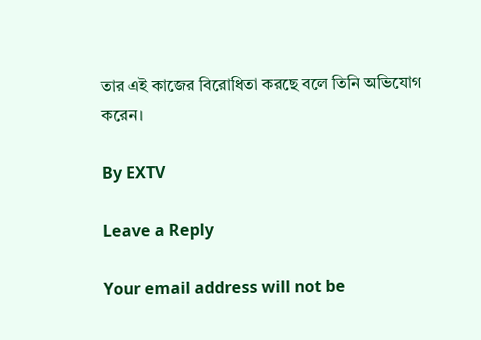তার এই কাজের বিরোধিতা করছে বলে তিনি অভিযোগ করেন।

By EXTV

Leave a Reply

Your email address will not be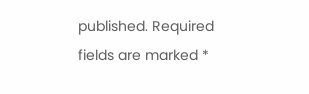published. Required fields are marked *